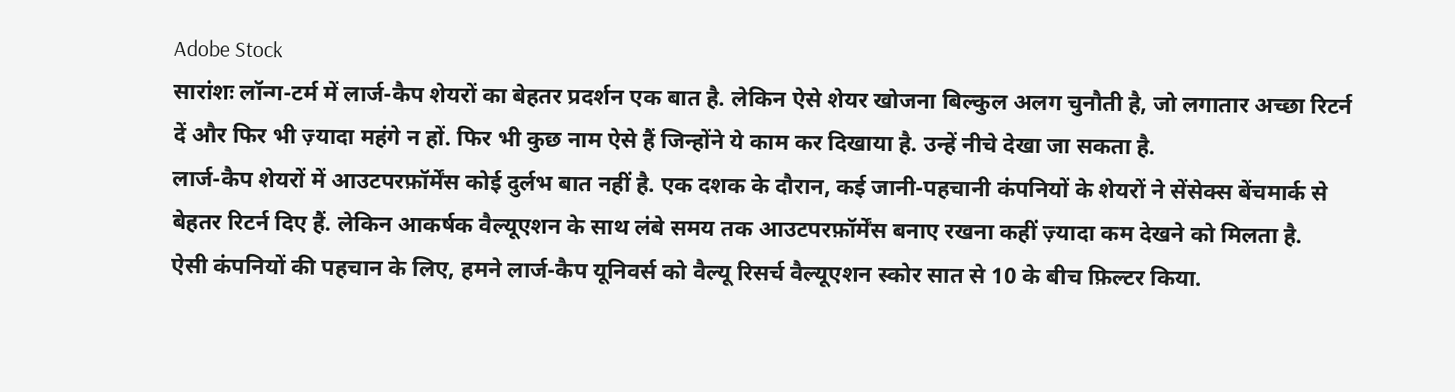Adobe Stock
सारांशः लॉन्ग-टर्म में लार्ज-कैप शेयरों का बेहतर प्रदर्शन एक बात है. लेकिन ऐसे शेयर खोजना बिल्कुल अलग चुनौती है, जो लगातार अच्छा रिटर्न दें और फिर भी ज़्यादा महंगे न हों. फिर भी कुछ नाम ऐसे हैं जिन्होंने ये काम कर दिखाया है. उन्हें नीचे देखा जा सकता है.
लार्ज-कैप शेयरों में आउटपरफ़ॉर्मेंस कोई दुर्लभ बात नहीं है. एक दशक के दौरान, कई जानी-पहचानी कंपनियों के शेयरों ने सेंसेक्स बेंचमार्क से बेहतर रिटर्न दिए हैं. लेकिन आकर्षक वैल्यूएशन के साथ लंबे समय तक आउटपरफ़ॉर्मेंस बनाए रखना कहीं ज़्यादा कम देखने को मिलता है.
ऐसी कंपनियों की पहचान के लिए, हमने लार्ज-कैप यूनिवर्स को वैल्यू रिसर्च वैल्यूएशन स्कोर सात से 10 के बीच फ़िल्टर किया.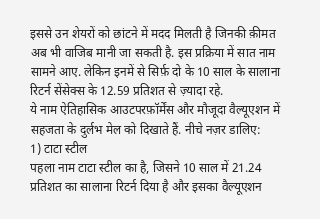इससे उन शेयरों को छांटने में मदद मिलती है जिनकी क़ीमत अब भी वाजिब मानी जा सकती है. इस प्रक्रिया में सात नाम सामने आए. लेकिन इनमें से सिर्फ़ दो के 10 साल के सालाना रिटर्न सेंसेक्स के 12.59 प्रतिशत से ज़्यादा रहे.
ये नाम ऐतिहासिक आउटपरफ़ॉर्मेंस और मौजूदा वैल्यूएशन में सहजता के दुर्लभ मेल को दिखाते हैं. नीचे नज़र डालिए:
1) टाटा स्टील
पहला नाम टाटा स्टील का है, जिसने 10 साल में 21.24 प्रतिशत का सालाना रिटर्न दिया है और इसका वैल्यूएशन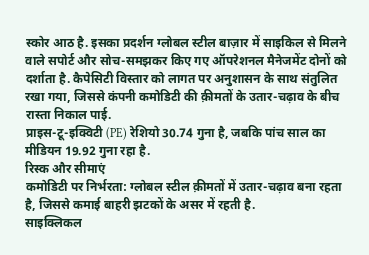स्कोर आठ है. इसका प्रदर्शन ग्लोबल स्टील बाज़ार में साइकिल से मिलने वाले सपोर्ट और सोच-समझकर किए गए ऑपरेशनल मैनेजमेंट दोनों को दर्शाता है. कैपेसिटी विस्तार को लागत पर अनुशासन के साथ संतुलित रखा गया, जिससे कंपनी कमोडिटी की क़ीमतों के उतार-चढ़ाव के बीच रास्ता निकाल पाई.
प्राइस-टू-इक्विटी (PE) रेशियो 30.74 गुना है, जबकि पांच साल का मीडियन 19.92 गुना रहा है.
रिस्क और सीमाएं
कमोडिटी पर निर्भरता: ग्लोबल स्टील क़ीमतों में उतार-चढ़ाव बना रहता है, जिससे कमाई बाहरी झटकों के असर में रहती है.
साइक्लिकल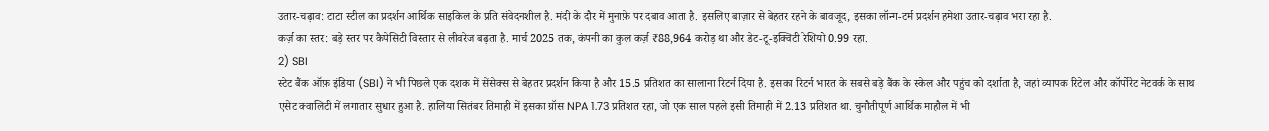उतार-चढ़ाव: टाटा स्टील का प्रदर्शन आर्थिक साइकिल के प्रति संवेदनशील है. मंदी के दौर में मुनाफ़े पर दबाव आता है. इसलिए बाज़ार से बेहतर रहने के बावजूद, इसका लॉन्ग-टर्म प्रदर्शन हमेशा उतार-चढ़ाव भरा रहा है.
कर्ज़ का स्तर: बड़े स्तर पर कैपेसिटी विस्तार से लीवरेज बढ़ता है. मार्च 2025 तक, कंपनी का कुल कर्ज़ ₹88,964 करोड़ था और डेट-टू-इक्विटी रेशियो 0.99 रहा.
2) SBI
स्टेट बैंक ऑफ़ इंडिया (SBI) ने भी पिछले एक दशक में सेंसेक्स से बेहतर प्रदर्शन किया है और 15.5 प्रतिशत का सालाना रिटर्न दिया है. इसका रिटर्न भारत के सबसे बड़े बैंक के स्केल और पहुंच को दर्शाता है, जहां व्यापक रिटेल और कॉर्पोरेट नेटवर्क के साथ एसेट क्वालिटी में लगातार सुधार हुआ है. हालिया सितंबर तिमाही में इसका ग्रॉस NPA 1.73 प्रतिशत रहा, जो एक साल पहले इसी तिमाही में 2.13 प्रतिशत था. चुनौतीपूर्ण आर्थिक माहौल में भी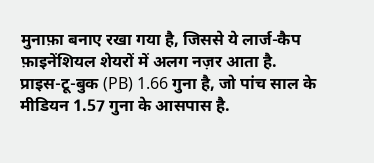मुनाफ़ा बनाए रखा गया है, जिससे ये लार्ज-कैप फ़ाइनेंशियल शेयरों में अलग नज़र आता है.
प्राइस-टू-बुक (PB) 1.66 गुना है, जो पांच साल के मीडियन 1.57 गुना के आसपास है.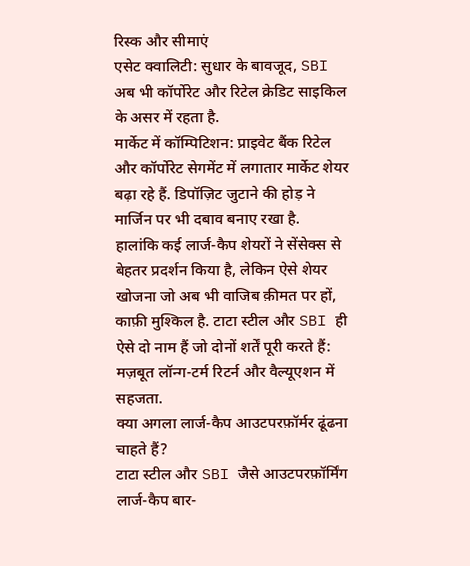रिस्क और सीमाएं
एसेट क्वालिटी: सुधार के बावजूद, SBI अब भी कॉर्पोरेट और रिटेल क्रेडिट साइकिल के असर में रहता है.
मार्केट में कॉम्पिटिशन: प्राइवेट बैंक रिटेल और कॉर्पोरेट सेगमेंट में लगातार मार्केट शेयर बढ़ा रहे हैं. डिपॉज़िट जुटाने की होड़ ने मार्जिन पर भी दबाव बनाए रखा है.
हालांकि कई लार्ज-कैप शेयरों ने सेंसेक्स से बेहतर प्रदर्शन किया है, लेकिन ऐसे शेयर खोजना जो अब भी वाजिब क़ीमत पर हों, काफ़ी मुश्किल है. टाटा स्टील और SBI ही ऐसे दो नाम हैं जो दोनों शर्तें पूरी करते हैं: मज़बूत लॉन्ग-टर्म रिटर्न और वैल्यूएशन में सहजता.
क्या अगला लार्ज-कैप आउटपरफ़ॉर्मर ढूंढना चाहते हैं?
टाटा स्टील और SBI जैसे आउटपरफ़ॉर्मिंग लार्ज-कैप बार-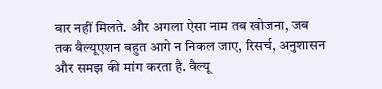बार नहीं मिलते. और अगला ऐसा नाम तब खोजना, जब तक वैल्यूएशन बहुत आगे न निकल जाए, रिसर्च, अनुशासन और समझ की मांग करता है. वैल्यू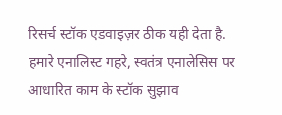रिसर्च स्टॉक एडवाइज़र ठीक यही देता है. हमारे एनालिस्ट गहरे, स्वतंत्र एनालेसिस पर आधारित काम के स्टॉक सुझाव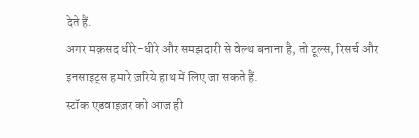देते हैं.
अगर मक़सद धीरे-धीरे और समझदारी से वेल्थ बनाना है, तो टूल्स, रिसर्च और इनसाइट्स हमारे ज़रिये हाथ में लिए जा सकते हैं.
स्टॉक एडवाइज़र को आज ही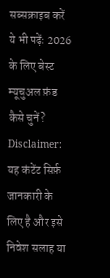सब्सक्राइब करें
ये भी पढ़ेंः 2026 के लिए बेस्ट म्यूचुअल फ़ंड कैसे चुनें?
Disclaimer: यह कंटेंट सिर्फ़ जानकारी के लिए है और इसे निवेश सलाह या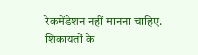रेकमेंडेशन नहीं मानना चाहिए.
शिकायतों के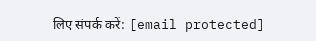लिए संपर्क करें: [email protected]